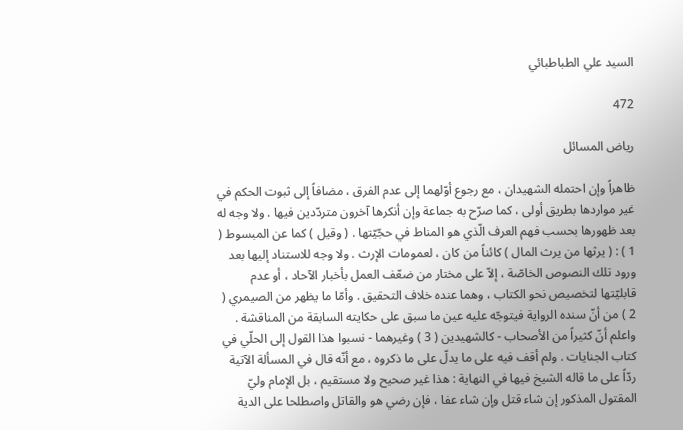السيد علي الطباطبائي

472

رياض المسائل

ظاهراً وإن احتمله الشهيدان ، مع رجوع أوّلهما إلى عدم الفرق ، مضافاً إلى ثبوت الحكم في غير مواردها بطريق أولى ، كما صرّح به جماعة وإن أنكرها آخرون متردّدين فيها . ولا وجه له بعد ظهورها بحسب فهم العرف الّذي هو المناط في حجّيّتها . ( وقيل ) كما عن المبسوط ( 1 ) : ( يرثها من يرث المال ) كائناً من كان ، لعمومات الإرث . ولا وجه للاستناد إليها بعد ورود تلك النصوص الخاصّة ، إلاّ على مختار من ضعّف العمل بأخبار الآحاد ، أو عدم قابليّتها لتخصيص نحو الكتاب ، وهما عنده خلاف التحقيق . وأمّا ما يظهر من الصيمري ( 2 ) من أنّ سنده الرواية فيتوجّه عليه عين ما سبق على حكايته السابقة من المناقشة . واعلم أنّ كثيراً من الأصحاب - كالشهيدين ( 3 ) وغيرهما - نسبوا هذا القول إلى الحلّي في كتاب الجنايات . ولم أقف فيه على ما يدلّ على ما ذكروه ، مع أنّه قال في المسألة الآتية ردّاً على ما قاله الشيخ فيها في النهاية : هذا غير صحيح ولا مستقيم ، بل الإمام وليّ المقتول المذكور إن شاء قتل وإن شاء عفا ، فإن رضي هو والقاتل واصطلحا على الدية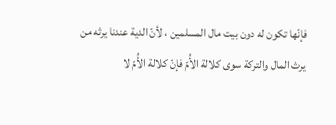فإنّها تكون له دون بيت مال المسلمين ، لأنّ الدية عندنا يرثه من يرث المال والتركة سوى كلالة الأُمّ فإنّ كلالة الأُمّ لا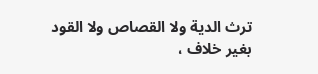ترث الدية ولا القصاص ولا القود بغير خلاف ،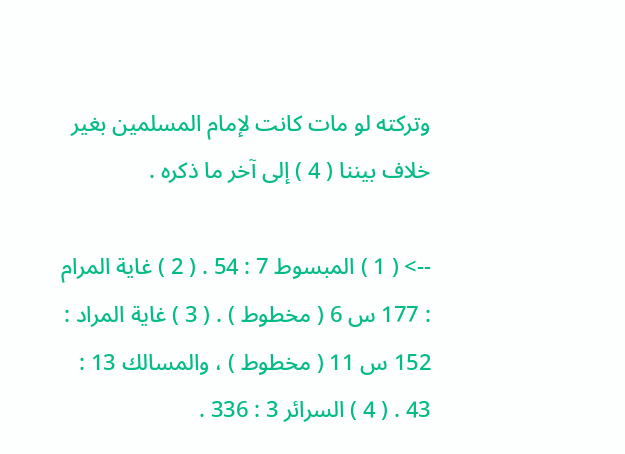وتركته لو مات كانت لإمام المسلمين بغير خلاف بيننا ( 4 ) إلى آخر ما ذكره .

--> ( 1 ) المبسوط 7 : 54 . ( 2 ) غاية المرام : 177 س 6 ( مخطوط ) . ( 3 ) غاية المراد : 152 س 11 ( مخطوط ) ، والمسالك 13 : 43 . ( 4 ) السرائر 3 : 336 .